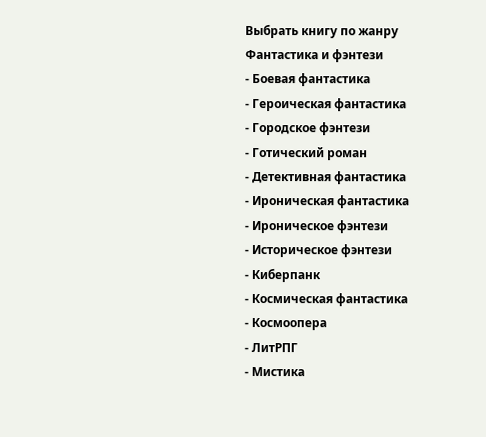Выбрать книгу по жанру
Фантастика и фэнтези
- Боевая фантастика
- Героическая фантастика
- Городское фэнтези
- Готический роман
- Детективная фантастика
- Ироническая фантастика
- Ироническое фэнтези
- Историческое фэнтези
- Киберпанк
- Космическая фантастика
- Космоопера
- ЛитРПГ
- Мистика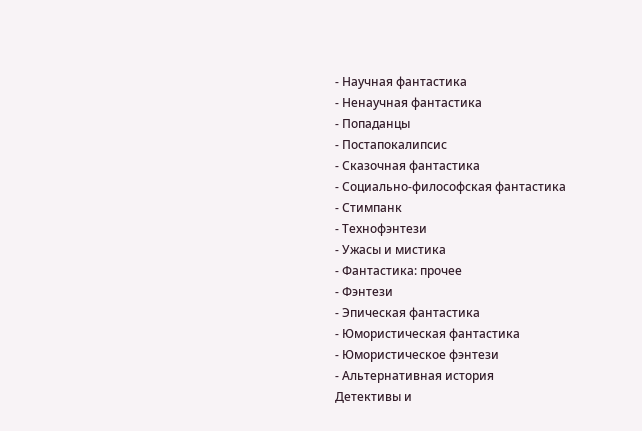- Научная фантастика
- Ненаучная фантастика
- Попаданцы
- Постапокалипсис
- Сказочная фантастика
- Социально-философская фантастика
- Стимпанк
- Технофэнтези
- Ужасы и мистика
- Фантастика: прочее
- Фэнтези
- Эпическая фантастика
- Юмористическая фантастика
- Юмористическое фэнтези
- Альтернативная история
Детективы и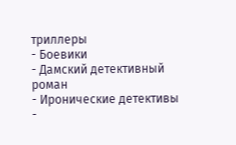триллеры
- Боевики
- Дамский детективный роман
- Иронические детективы
-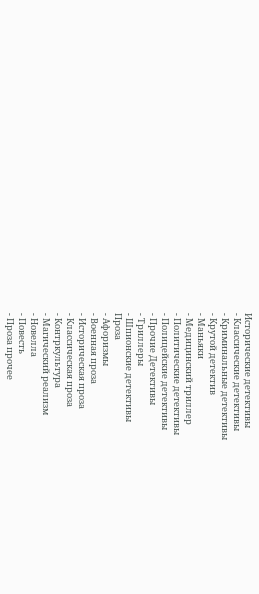Исторические детективы
- Классические детективы
- Криминальные детективы
- Крутой детектив
- Маньяки
- Медицинский триллер
- Политические детективы
- Полицейские детективы
- Прочие Детективы
- Триллеры
- Шпионские детективы
Проза
- Афоризмы
- Военная проза
- Историческая проза
- Классическая проза
- Контркультура
- Магический реализм
- Новелла
- Повесть
- Проза прочее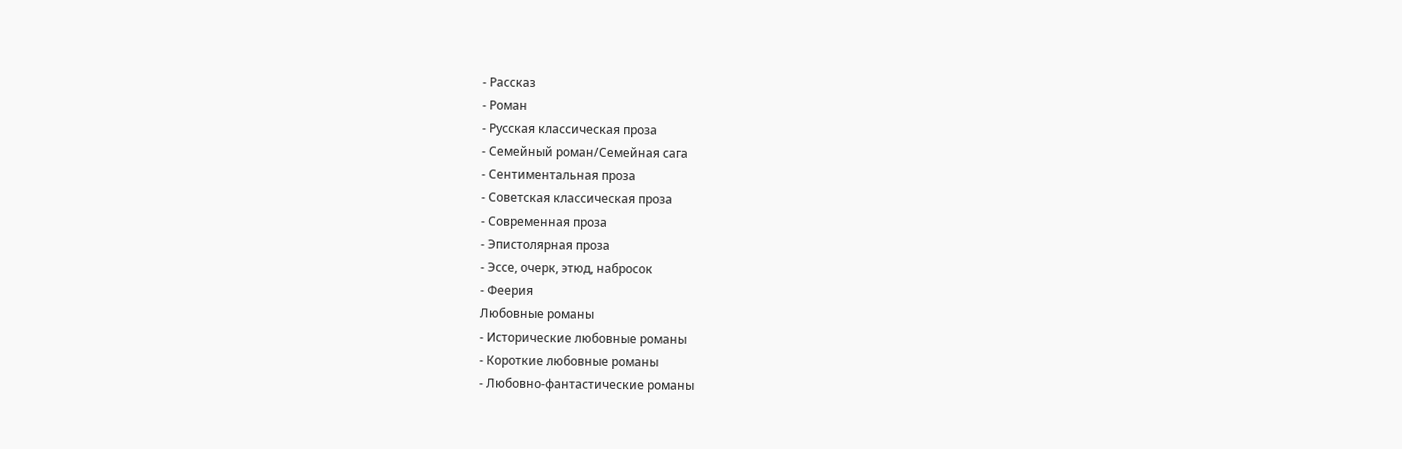- Рассказ
- Роман
- Русская классическая проза
- Семейный роман/Семейная сага
- Сентиментальная проза
- Советская классическая проза
- Современная проза
- Эпистолярная проза
- Эссе, очерк, этюд, набросок
- Феерия
Любовные романы
- Исторические любовные романы
- Короткие любовные романы
- Любовно-фантастические романы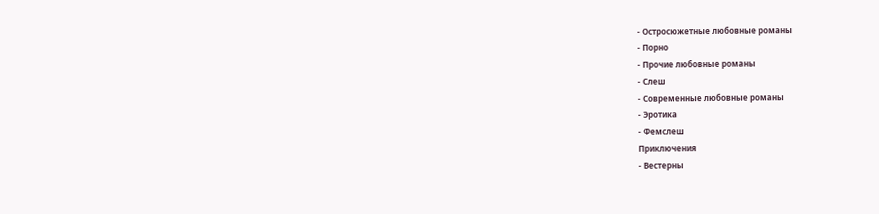- Остросюжетные любовные романы
- Порно
- Прочие любовные романы
- Слеш
- Современные любовные романы
- Эротика
- Фемслеш
Приключения
- Вестерны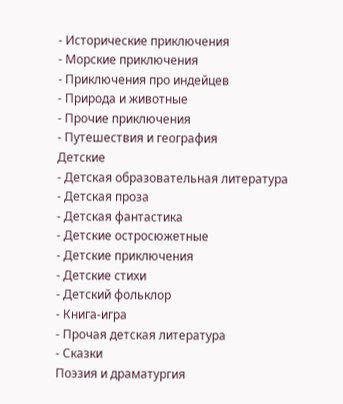- Исторические приключения
- Морские приключения
- Приключения про индейцев
- Природа и животные
- Прочие приключения
- Путешествия и география
Детские
- Детская образовательная литература
- Детская проза
- Детская фантастика
- Детские остросюжетные
- Детские приключения
- Детские стихи
- Детский фольклор
- Книга-игра
- Прочая детская литература
- Сказки
Поэзия и драматургия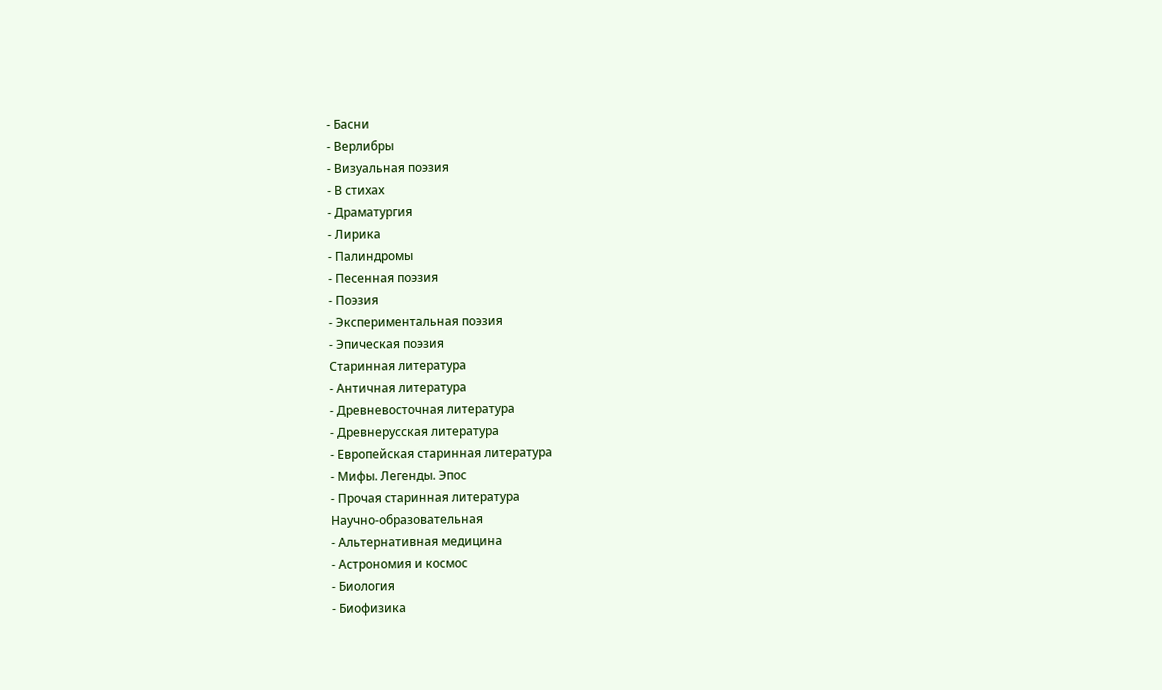- Басни
- Верлибры
- Визуальная поэзия
- В стихах
- Драматургия
- Лирика
- Палиндромы
- Песенная поэзия
- Поэзия
- Экспериментальная поэзия
- Эпическая поэзия
Старинная литература
- Античная литература
- Древневосточная литература
- Древнерусская литература
- Европейская старинная литература
- Мифы. Легенды. Эпос
- Прочая старинная литература
Научно-образовательная
- Альтернативная медицина
- Астрономия и космос
- Биология
- Биофизика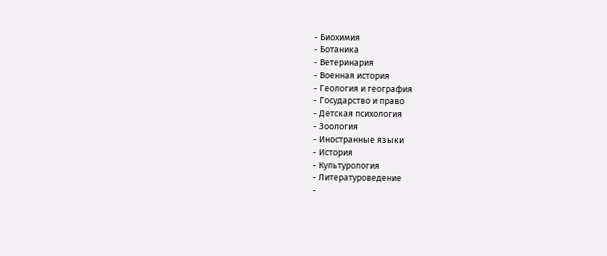- Биохимия
- Ботаника
- Ветеринария
- Военная история
- Геология и география
- Государство и право
- Детская психология
- Зоология
- Иностранные языки
- История
- Культурология
- Литературоведение
-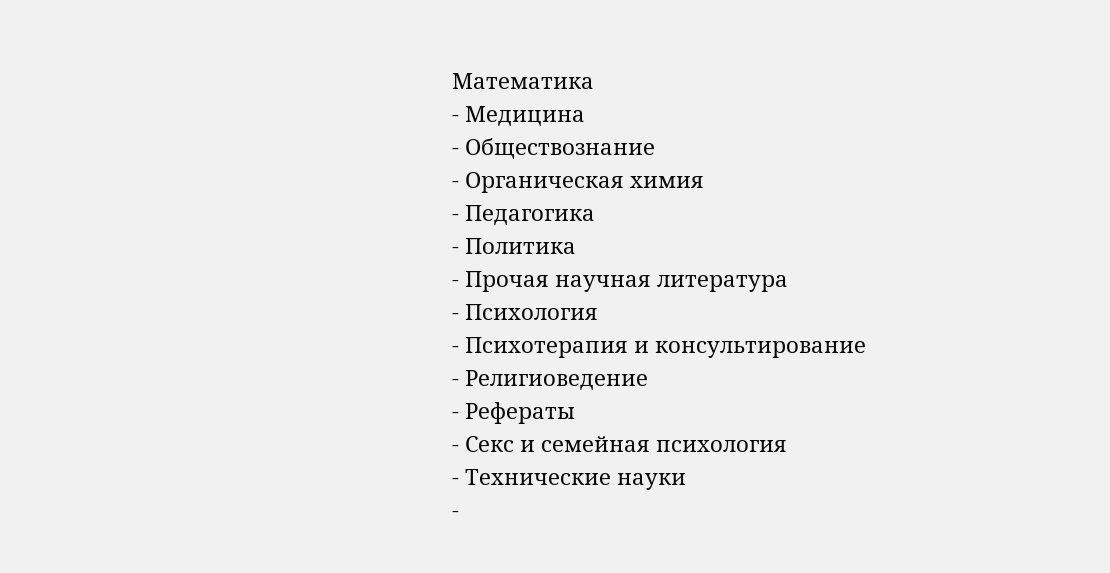Математика
- Медицина
- Обществознание
- Органическая химия
- Педагогика
- Политика
- Прочая научная литература
- Психология
- Психотерапия и консультирование
- Религиоведение
- Рефераты
- Секс и семейная психология
- Технические науки
-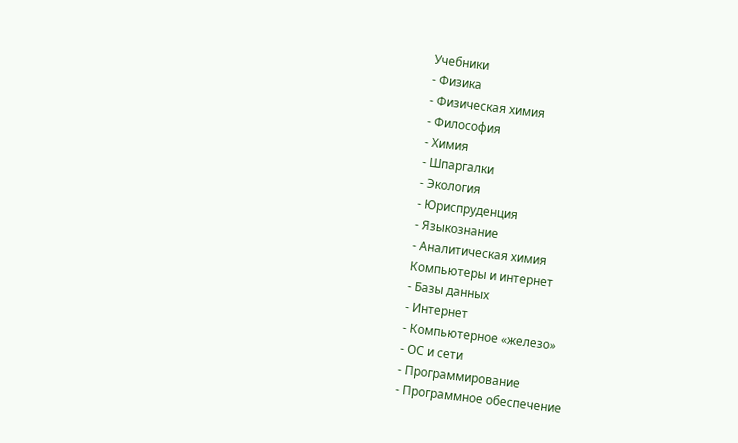Учебники
- Физика
- Физическая химия
- Философия
- Химия
- Шпаргалки
- Экология
- Юриспруденция
- Языкознание
- Аналитическая химия
Компьютеры и интернет
- Базы данных
- Интернет
- Компьютерное «железо»
- ОС и сети
- Программирование
- Программное обеспечение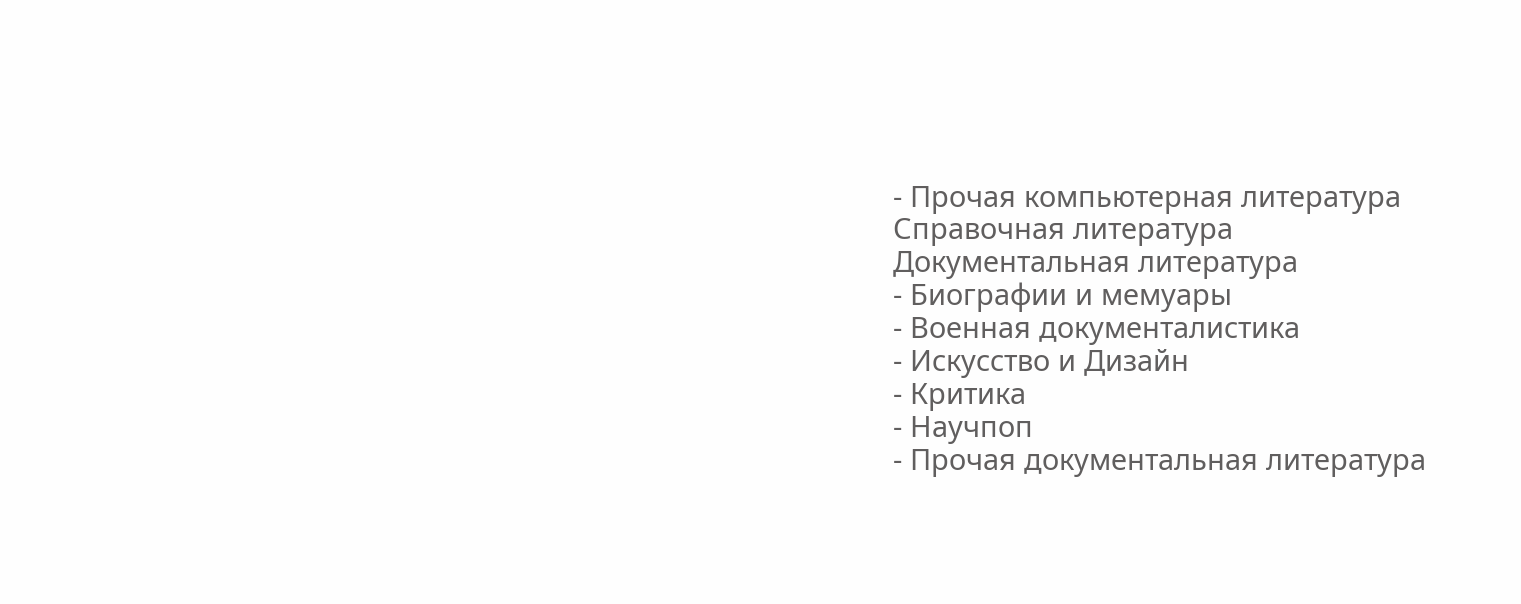- Прочая компьютерная литература
Справочная литература
Документальная литература
- Биографии и мемуары
- Военная документалистика
- Искусство и Дизайн
- Критика
- Научпоп
- Прочая документальная литература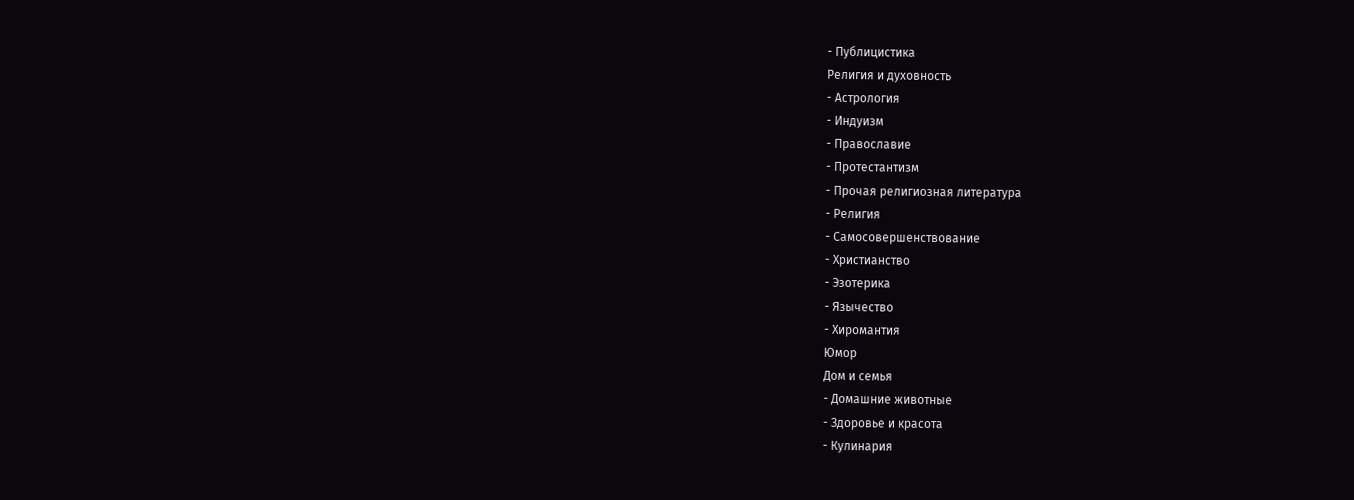- Публицистика
Религия и духовность
- Астрология
- Индуизм
- Православие
- Протестантизм
- Прочая религиозная литература
- Религия
- Самосовершенствование
- Христианство
- Эзотерика
- Язычество
- Хиромантия
Юмор
Дом и семья
- Домашние животные
- Здоровье и красота
- Кулинария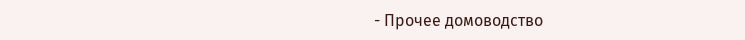- Прочее домоводство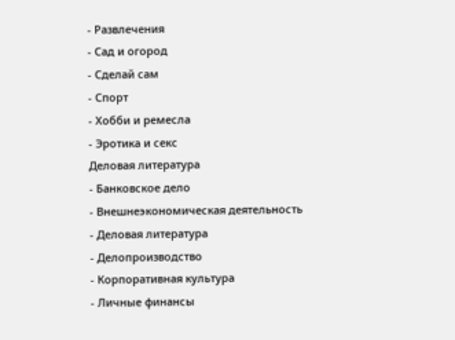- Развлечения
- Сад и огород
- Сделай сам
- Спорт
- Хобби и ремесла
- Эротика и секс
Деловая литература
- Банковское дело
- Внешнеэкономическая деятельность
- Деловая литература
- Делопроизводство
- Корпоративная культура
- Личные финансы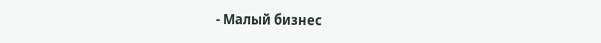- Малый бизнес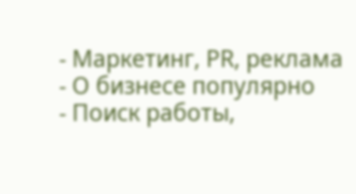- Маркетинг, PR, реклама
- О бизнесе популярно
- Поиск работы,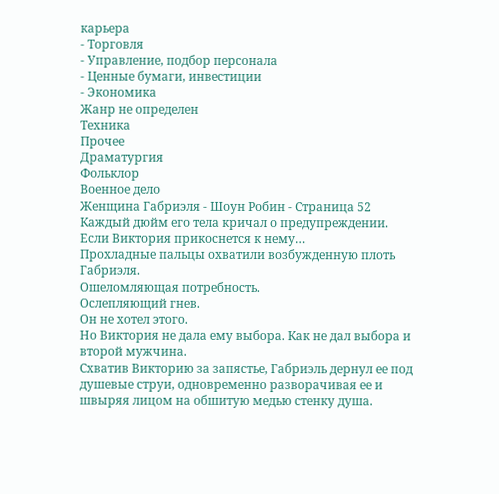карьера
- Торговля
- Управление, подбор персонала
- Ценные бумаги, инвестиции
- Экономика
Жанр не определен
Техника
Прочее
Драматургия
Фольклор
Военное дело
Женщина Габриэля - Шоун Робин - Страница 52
Каждый дюйм его тела кричал о предупреждении. Если Виктория прикоснется к нему…
Прохладные пальцы охватили возбужденную плоть Габриэля.
Ошеломляющая потребность.
Ослепляющий гнев.
Он не хотел этого.
Но Виктория не дала ему выбора. Как не дал выбора и второй мужчина.
Схватив Викторию за запястье, Габриэль дернул ее под душевые струи, одновременно разворачивая ее и швыряя лицом на обшитую медью стенку душа.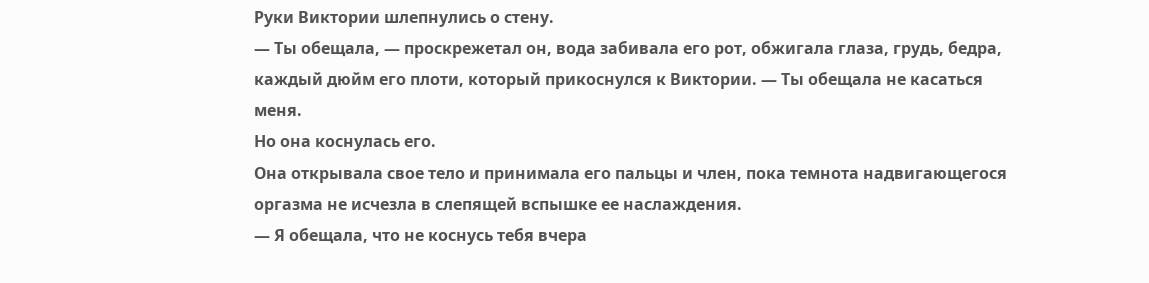Руки Виктории шлепнулись о стену.
— Ты обещала, — проскрежетал он, вода забивала его рот, обжигала глаза, грудь, бедра, каждый дюйм его плоти, который прикоснулся к Виктории. — Ты обещала не касаться меня.
Но она коснулась его.
Она открывала свое тело и принимала его пальцы и член, пока темнота надвигающегося оргазма не исчезла в слепящей вспышке ее наслаждения.
— Я обещала, что не коснусь тебя вчера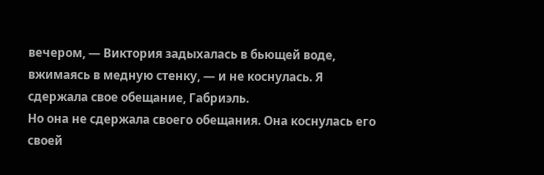вечером, — Виктория задыхалась в бьющей воде, вжимаясь в медную стенку, — и не коснулась. Я сдержала свое обещание, Габриэль.
Но она не сдержала своего обещания. Она коснулась его своей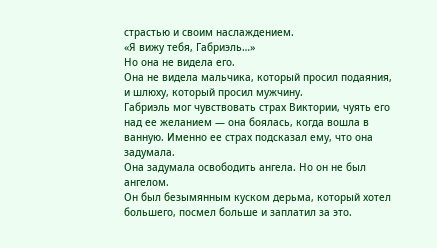страстью и своим наслаждением.
«Я вижу тебя, Габриэль…»
Но она не видела его.
Она не видела мальчика, который просил подаяния, и шлюху, который просил мужчину.
Габриэль мог чувствовать страх Виктории, чуять его над ее желанием — она боялась, когда вошла в ванную. Именно ее страх подсказал ему, что она задумала.
Она задумала освободить ангела. Но он не был ангелом.
Он был безымянным куском дерьма, который хотел большего, посмел больше и заплатил за это.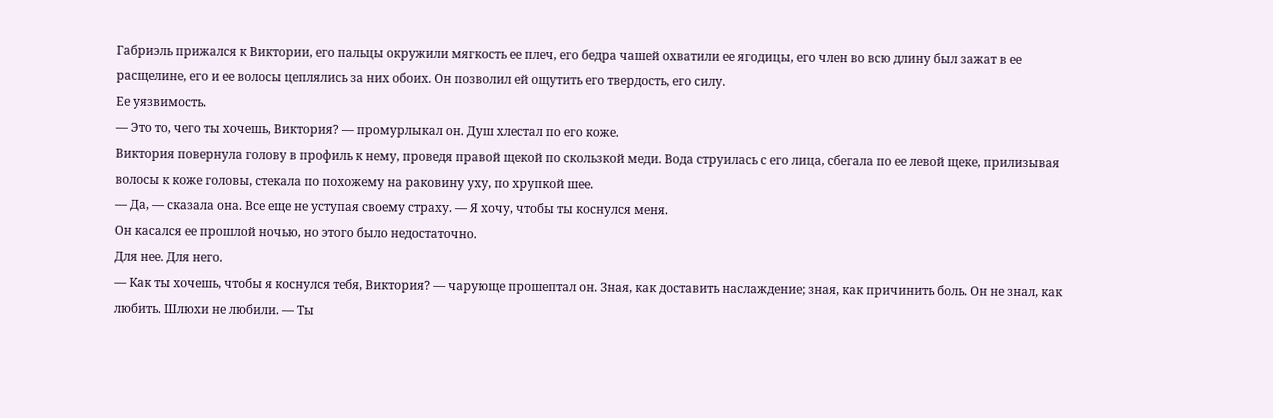Габриэль прижался к Виктории, его пальцы окружили мягкость ее плеч, его бедра чашей охватили ее ягодицы, его член во всю длину был зажат в ее расщелине, его и ее волосы цеплялись за них обоих. Он позволил ей ощутить его твердость, его силу.
Ее уязвимость.
— Это то, чего ты хочешь, Виктория? — промурлыкал он. Душ хлестал по его коже.
Виктория повернула голову в профиль к нему, проведя правой щекой по скользкой меди. Вода струилась с его лица, сбегала по ее левой щеке, прилизывая волосы к коже головы, стекала по похожему на раковину уху, по хрупкой шее.
— Да, — сказала она. Все еще не уступая своему страху. — Я хочу, чтобы ты коснулся меня.
Он касался ее прошлой ночью, но этого было недостаточно.
Для нее. Для него.
— Как ты хочешь, чтобы я коснулся тебя, Виктория? — чарующе прошептал он. Зная, как доставить наслаждение; зная, как причинить боль. Он не знал, как любить. Шлюхи не любили. — Ты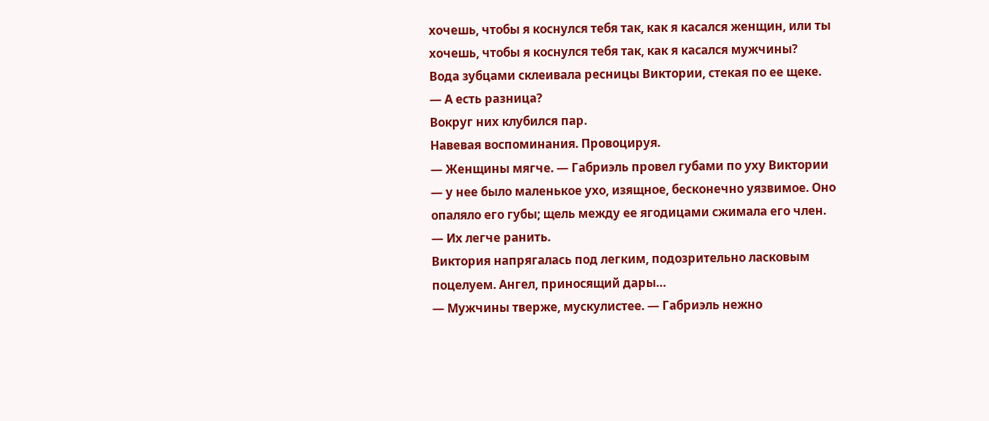хочешь, чтобы я коснулся тебя так, как я касался женщин, или ты хочешь, чтобы я коснулся тебя так, как я касался мужчины?
Вода зубцами склеивала ресницы Виктории, стекая по ее щеке.
— А есть разница?
Вокруг них клубился пар.
Навевая воспоминания. Провоцируя.
— Женщины мягче. — Габриэль провел губами по уху Виктории — у нее было маленькое ухо, изящное, бесконечно уязвимое. Оно опаляло его губы; щель между ее ягодицами сжимала его член. — Их легче ранить.
Виктория напрягалась под легким, подозрительно ласковым поцелуем. Ангел, приносящий дары…
— Мужчины тверже, мускулистее. — Габриэль нежно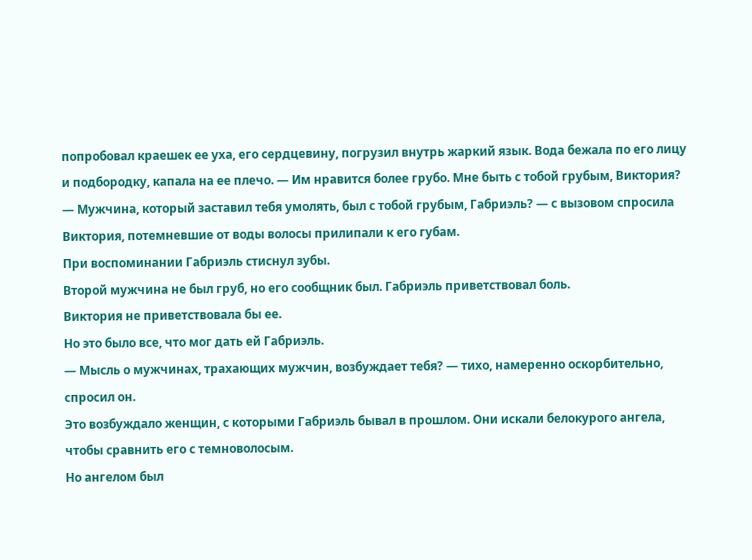попробовал краешек ее уха, его сердцевину, погрузил внутрь жаркий язык. Вода бежала по его лицу и подбородку, капала на ее плечо. — Им нравится более грубо. Мне быть с тобой грубым, Виктория?
— Мужчина, который заставил тебя умолять, был с тобой грубым, Габриэль? — с вызовом спросила Виктория, потемневшие от воды волосы прилипали к его губам.
При воспоминании Габриэль стиснул зубы.
Второй мужчина не был груб, но его сообщник был. Габриэль приветствовал боль.
Виктория не приветствовала бы ее.
Но это было все, что мог дать ей Габриэль.
— Мысль о мужчинах, трахающих мужчин, возбуждает тебя? — тихо, намеренно оскорбительно, спросил он.
Это возбуждало женщин, с которыми Габриэль бывал в прошлом. Они искали белокурого ангела, чтобы сравнить его с темноволосым.
Но ангелом был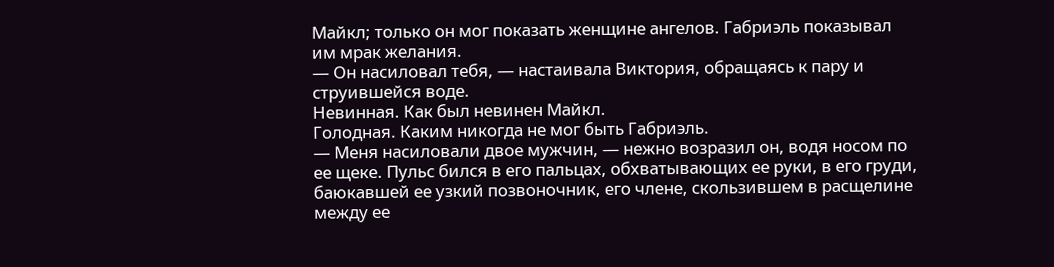Майкл; только он мог показать женщине ангелов. Габриэль показывал им мрак желания.
— Он насиловал тебя, — настаивала Виктория, обращаясь к пару и струившейся воде.
Невинная. Как был невинен Майкл.
Голодная. Каким никогда не мог быть Габриэль.
— Меня насиловали двое мужчин, — нежно возразил он, водя носом по ее щеке. Пульс бился в его пальцах, обхватывающих ее руки, в его груди, баюкавшей ее узкий позвоночник, его члене, скользившем в расщелине между ее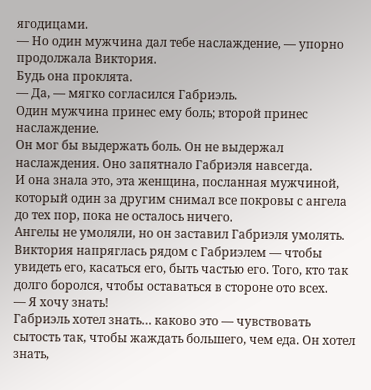ягодицами.
— Но один мужчина дал тебе наслаждение, — упорно продолжала Виктория.
Будь она проклята.
— Да, — мягко согласился Габриэль.
Один мужчина принес ему боль; второй принес наслаждение.
Он мог бы выдержать боль. Он не выдержал наслаждения. Оно запятнало Габриэля навсегда.
И она знала это, эта женщина, посланная мужчиной, который один за другим снимал все покровы с ангела до тех пор, пока не осталось ничего.
Ангелы не умоляли, но он заставил Габриэля умолять.
Виктория напряглась рядом с Габриэлем — чтобы увидеть его, касаться его, быть частью его. Того, кто так долго боролся, чтобы оставаться в стороне ото всех.
— Я хочу знать!
Габриэль хотел знать… каково это — чувствовать сытость так, чтобы жаждать большего, чем еда. Он хотел знать,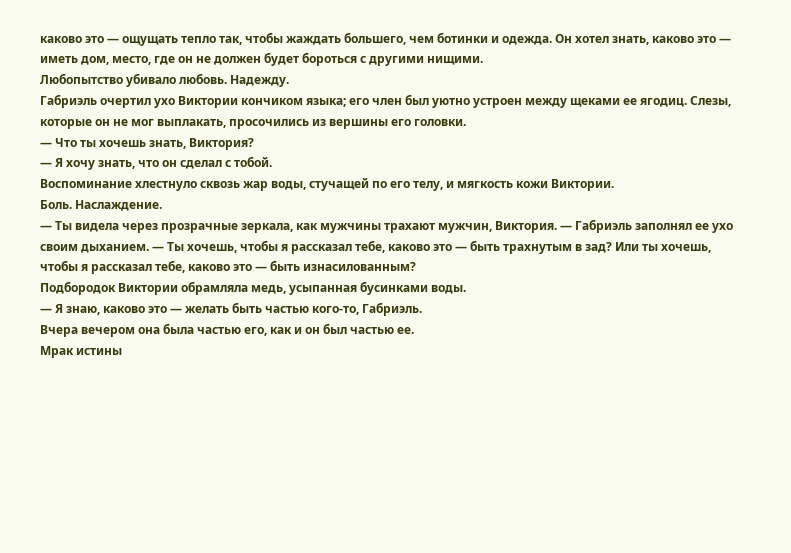каково это — ощущать тепло так, чтобы жаждать большего, чем ботинки и одежда. Он хотел знать, каково это — иметь дом, место, где он не должен будет бороться с другими нищими.
Любопытство убивало любовь. Надежду.
Габриэль очертил ухо Виктории кончиком языка; его член был уютно устроен между щеками ее ягодиц. Слезы, которые он не мог выплакать, просочились из вершины его головки.
— Что ты хочешь знать, Виктория?
— Я хочу знать, что он сделал с тобой.
Воспоминание хлестнуло сквозь жар воды, стучащей по его телу, и мягкость кожи Виктории.
Боль. Наслаждение.
— Ты видела через прозрачные зеркала, как мужчины трахают мужчин, Виктория. — Габриэль заполнял ее ухо своим дыханием. — Ты хочешь, чтобы я рассказал тебе, каково это — быть трахнутым в зад? Или ты хочешь, чтобы я рассказал тебе, каково это — быть изнасилованным?
Подбородок Виктории обрамляла медь, усыпанная бусинками воды.
— Я знаю, каково это — желать быть частью кого-то, Габриэль.
Вчера вечером она была частью его, как и он был частью ее.
Мрак истины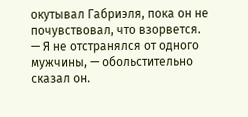окутывал Габриэля, пока он не почувствовал, что взорвется.
— Я не отстранялся от одного мужчины, — обольстительно сказал он.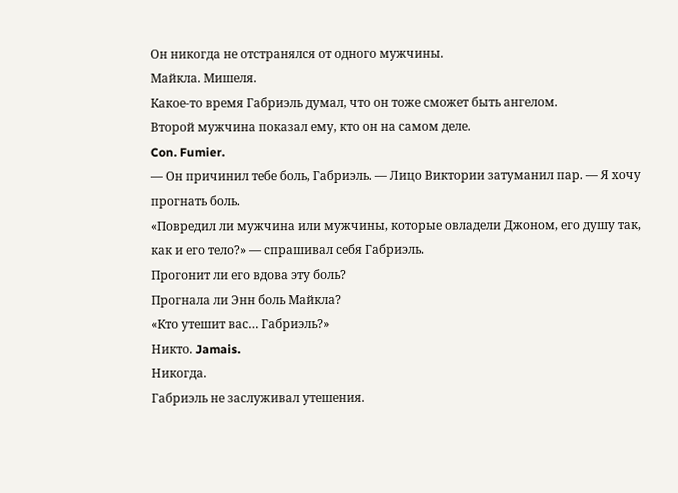Он никогда не отстранялся от одного мужчины.
Майкла. Мишеля.
Какое-то время Габриэль думал, что он тоже сможет быть ангелом.
Второй мужчина показал ему, кто он на самом деле.
Con. Fumier.
— Он причинил тебе боль, Габриэль. — Лицо Виктории затуманил пар. — Я хочу прогнать боль.
«Повредил ли мужчина или мужчины, которые овладели Джоном, его душу так, как и его тело?» — спрашивал себя Габриэль.
Прогонит ли его вдова эту боль?
Прогнала ли Энн боль Майкла?
«Кто утешит вас… Габриэль?»
Никто. Jamais.
Никогда.
Габриэль не заслуживал утешения.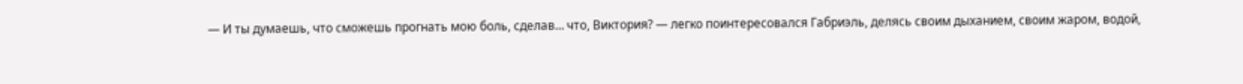— И ты думаешь, что сможешь прогнать мою боль, сделав… что, Виктория? — легко поинтересовался Габриэль, делясь своим дыханием, своим жаром, водой,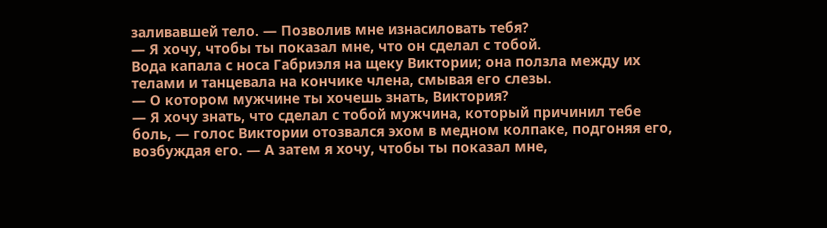заливавшей тело. — Позволив мне изнасиловать тебя?
— Я хочу, чтобы ты показал мне, что он сделал с тобой.
Вода капала с носа Габриэля на щеку Виктории; она ползла между их телами и танцевала на кончике члена, смывая его слезы.
— О котором мужчине ты хочешь знать, Виктория?
— Я хочу знать, что сделал с тобой мужчина, который причинил тебе боль, — голос Виктории отозвался эхом в медном колпаке, подгоняя его, возбуждая его. — А затем я хочу, чтобы ты показал мне,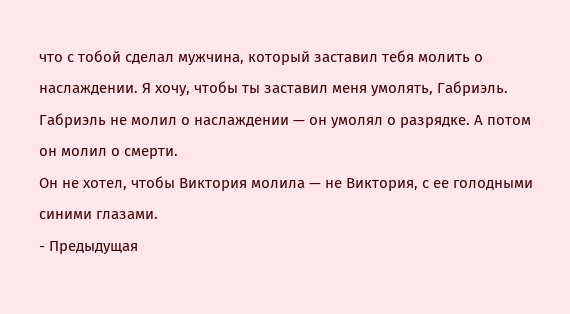что с тобой сделал мужчина, который заставил тебя молить о наслаждении. Я хочу, чтобы ты заставил меня умолять, Габриэль.
Габриэль не молил о наслаждении — он умолял о разрядке. А потом он молил о смерти.
Он не хотел, чтобы Виктория молила — не Виктория, с ее голодными синими глазами.
- Предыдущая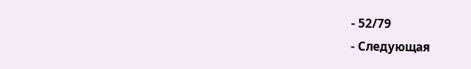- 52/79
- Следующая